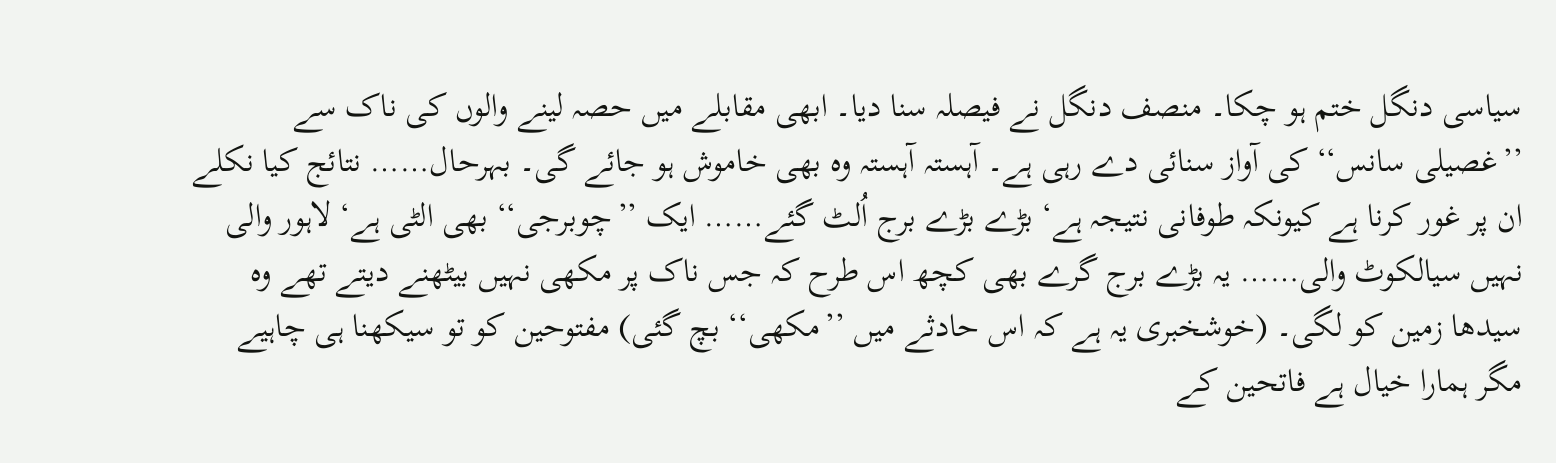سیاسی دنگل ختم ہو چکا۔ منصف دنگل نے فیصلہ سنا دیا۔ ابھی مقابلے میں حصہ لینے والوں کی ناک سے ’’غصیلی سانس‘‘ کی آواز سنائی دے رہی ہے۔ آہستہ آہستہ وہ بھی خاموش ہو جائے گی۔ بہرحال…… نتائج کیا نکلے ان پر غور کرنا ہے کیونکہ طوفانی نتیجہ ہے‘ بڑے بڑے برج اُلٹ گئے…… ایک ’’چوبرجی‘‘ بھی الٹی ہے‘ لاہور والی نہیں سیالکوٹ والی…… یہ بڑے برج گرے بھی کچھ اس طرح کہ جس ناک پر مکھی نہیں بیٹھنے دیتے تھے وہ سیدھا زمین کو لگی۔ (خوشخبری یہ ہے کہ اس حادثے میں ’’مکھی‘‘ بچ گئی) مفتوحین کو تو سیکھنا ہی چاہیے مگر ہمارا خیال ہے فاتحین کے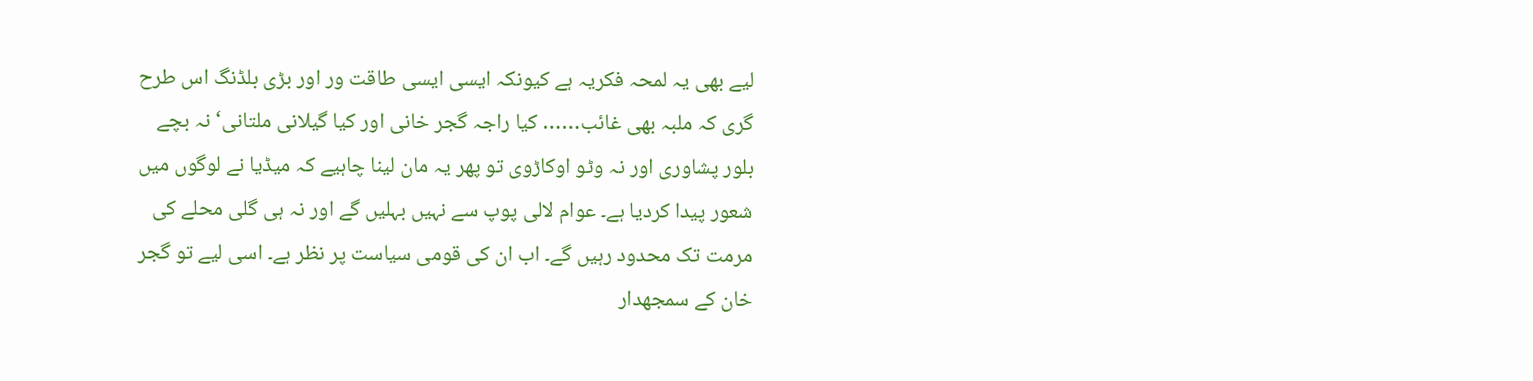لیے بھی یہ لمحہ فکریہ ہے کیونکہ ایسی ایسی طاقت ور اور بڑی بلڈنگ اس طرح گری کہ ملبہ بھی غائب…… کیا راجہ گجر خانی اور کیا گیلانی ملتانی‘ نہ بچے بلور پشاوری اور نہ وٹو اوکاڑوی تو پھر یہ مان لینا چاہیے کہ میڈیا نے لوگوں میں شعور پیدا کردیا ہے۔ عوام لالی پوپ سے نہیں بہلیں گے اور نہ ہی گلی محلے کی مرمت تک محدود رہیں گے۔ اب ان کی قومی سیاست پر نظر ہے۔ اسی لیے تو گجر خان کے سمجھدار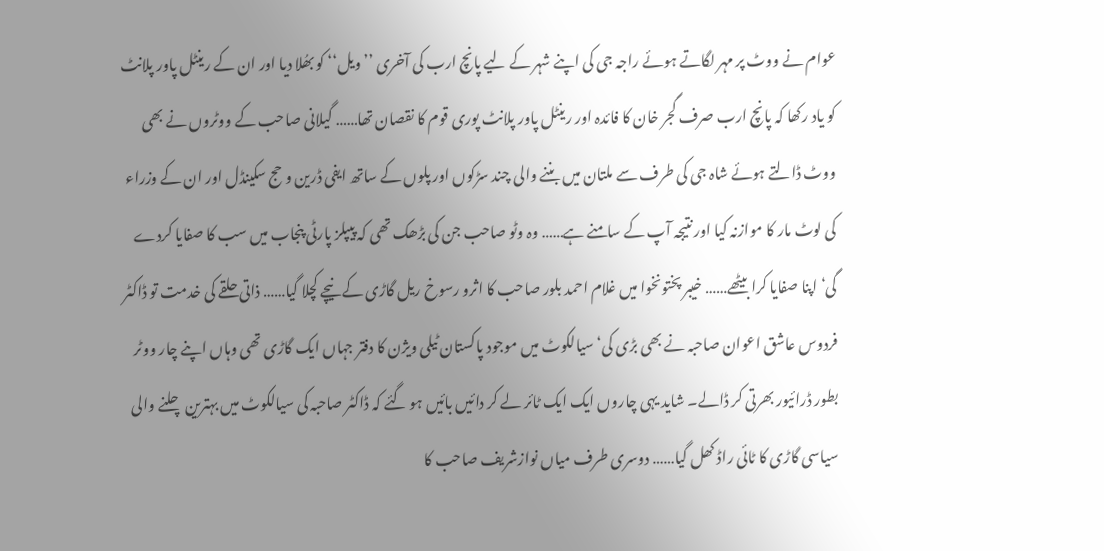عوام نے ووٹ پر مہر لگاتے ہوئے راجہ جی کی اپنے شہر کے لیے پانچ ارب کی آخری ’’ویل‘‘ کو بھُلا دیا اور ان کے رینٹل پاور پلانٹ کو یاد رکھا کہ پانچ ارب صرف گجر خان کا فائدہ اور رینٹل پاور پلانٹ پوری قوم کا نقصان تھا…… گیلانی صاحب کے ووٹروں نے بھی ووٹ ڈالتے ہوئے شاہ جی کی طرف سے ملتان میں بننے والی چند سڑکوں اور پلوں کے ساتھ ایفی ڈرین و حج سکینڈل اور ان کے وزراء کی لوٹ مار کا موازنہ کیا اور نتیجہ آپ کے سامنے ہے…… وہ وٹو صاحب جن کی بڑھک تھی کہ پیپلز پارٹی پنجاب میں سب کا صفایا کردے گی‘ اپنا صفایا کرا بیٹھے…… خیبر پختونخوا میں غلام احمد بلور صاحب کا اثرو رسوخ ریل گاڑی کے نیچے کچلا گیا…… ذاتی حلقے کی خدمت تو ڈاکٹر فردوس عاشق اعوان صاحبہ نے بھی بڑی کی‘ سیالکوٹ میں موجود پاکستان ٹیلی ویژن کا دفتر جہاں ایک گاڑی تھی وہاں اپنے چار ووٹر بطور ڈرائیور بھرتی کر ڈالے۔ شاید یہی چاروں ایک ایک ٹائر لے کر دائیں بائیں ہو گئے کہ ڈاکٹر صاحبہ کی سیالکوٹ میں بہترین چلنے والی سیاسی گاڑی کا ٹائی راڈ کھل گیا…… دوسری طرف میاں نوازشریف صاحب کا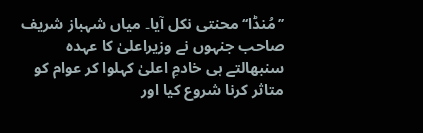’’مُنڈا‘‘ محنتی نکل آیا۔ میاں شہباز شریف صاحب جنہوں نے وزیراعلیٰ کا عہدہ سنبھالتے ہی خادمِ اعلیٰ کہلوا کر عوام کو متاثر کرنا شروع کیا اور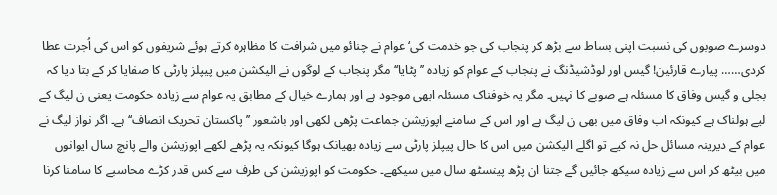دوسرے صوبوں کی نسبت اپنی بساط سے بڑھ کر پنجاب کی جو خدمت کی‘ عوام نے چنائو میں شرافت کا مظاہرہ کرتے ہوئے شریفوں کو اس کی اُجرت عطا کردی…… پیارے قارئین! گیس اور لوڈشیڈنگ نے پنجاب کے عوام کو زیادہ ’’پٹایا‘‘ مگر پنجاب کے لوگوں نے الیکشن میں پیپلز پارٹی کا صفایا کر کے بتا دیا کہ بجلی و گیس وفاق کا مسئلہ ہے صوبے کا نہیں۔ مگر یہ خوفناک مسئلہ ابھی موجود ہے اور ہمارے خیال کے مطابق یہ عوام سے زیادہ حکومت یعنی ن لیگ کے لیے ہولناک ہے کیونکہ اب وفاق میں بھی ن لیگ ہے اور اس کے سامنے اپوزیشن جماعت پڑھی لکھی اور باشعور ’’پاکستان تحریک انصاف‘‘ ہے۔ اگر نواز لیگ نے عوام کے دیرینہ مسائل حل نہ کیے تو اگلے الیکشن میں اس کا حال پیپلز پارٹی سے زیادہ بھیانک ہوگا کیونکہ یہ پڑھے لکھے اپوزیشن والے پانچ سال ایوانوں میں بیٹھ کر اس سے زیادہ سیکھ جائیں گے جتنا ان پڑھ پینسٹھ سال میں سیکھے۔ حکومت کو اپوزیشن کی طرف سے کس قدر کڑے محاسبے کا سامنا کرنا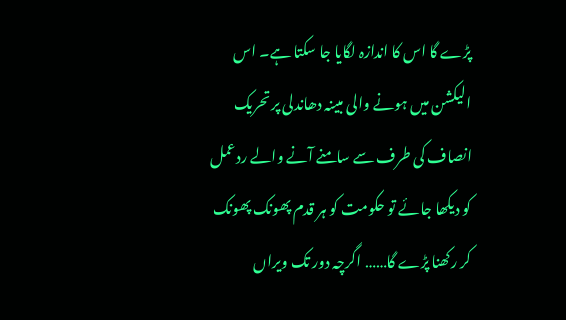پڑے گا اس کا اندازہ لگایا جا سکتا ہے۔ اس الیکشن میں ہونے والی مبینہ دھاندلی پر تحریک انصاف کی طرف سے سامنے آنے والے ردعمل کو دیکھا جائے تو حکومت کو ہر قدم پھونک پھونک کر رکھنا پڑے گا…… اگرچہ دور تک ویراں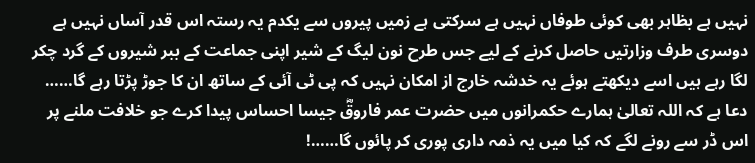نہیں ہے بظاہر بھی کوئی طوفاں نہیں ہے سرکتی ہے زمیں پیروں سے یکدم یہ رستہ اس قدر آساں نہیں ہے دوسری طرف وزارتیں حاصل کرنے کے لیے جس طرح نون لیگ کے شیر اپنی جماعت کے ببر شیروں کے گرد چکر لگا رہے ہیں اسے دیکھتے ہوئے یہ خدشہ خارج از امکان نہیں کہ پی ٹی آئی کے ساتھ ان کا جوڑ پڑتا رہے گا…… دعا ہے کہ اللہ تعالیٰ ہمارے حکمرانوں میں حضرت عمر فاروقؓ جیسا احساس پیدا کرے جو خلافت ملنے پر اس ڈر سے رونے لگے کہ کیا میں یہ ذمہ داری پوری کر پائوں گا……!